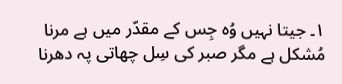۱۔ جیتا نہیں وُہ جِس کے مقدّر میں ہے مرنا
مُشکل ہے مگر صبر کی سِل چھاتی پہ دھرنا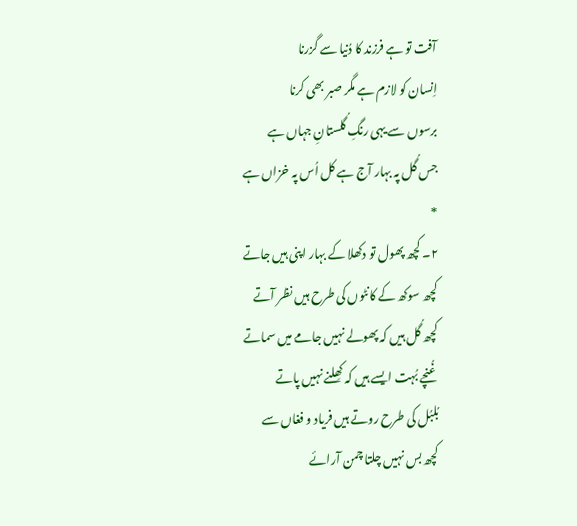آفت تو ہے فرزند کا دُنیا سے گزرنا
اِنسان کو لازم ہے مگر صبر بھی کرنا
برسوں سے یہی رنگِ گُلستانِ جہاں ہے
جس گُل پہ بہار آج ہے کل اُس پہ خزاں ہے
*
۲۔ کچھ پھول تو دکھلا کے بہار اپنی ہیں جاتے
کچھ سوکھ کے کانٹوں کی طرح ہیں نظر آتے
کچھ گُل ہیں کہ پھولے نہیں جامے میں سماتے
غُنچے بُہت ایسے ہیں کہ کھِلنے نہیں پاتے
بُلبُل کی طرح روتے ہیں فریاد و فغاں سے
کچھ بس نہیں چلتا چمن آرائے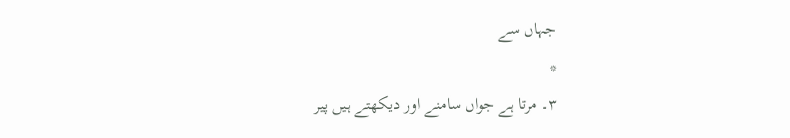جہاں سے
*
۳۔ مرتا ہے جواں سامنے اور دیکھتے ہیں پیر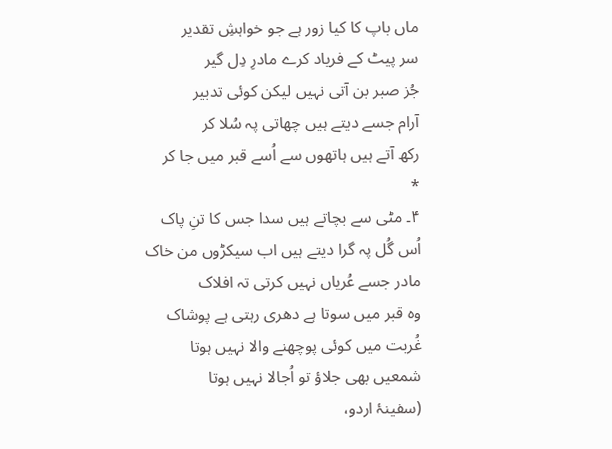ماں باپ کا کیا زور ہے جو خواہشِ تقدیر
سر پیٹ کے فریاد کرے مادرِ دِل گیر
جُز صبر بن آتی نہیں لیکن کوئی تدبیر
آرام جسے دیتے ہیں چھاتی پہ سُلا کر
رکھ آتے ہیں ہاتھوں سے اُسے قبر میں جا کر
*
۴۔ مٹی سے بچاتے ہیں سدا جس کا تنِ پاک
اُس گُل پہ گرا دیتے ہیں اب سیکڑوں من خاک
مادر جسے عُریاں نہیں کرتی تہ افلاک
وہ قبر میں سوتا ہے دھری رہتی ہے پوشاک
غُربت میں کوئی پوچھنے والا نہیں ہوتا
شمعیں بھی جلاؤ تو اُجالا نہیں ہوتا
(سفینۂ اردو،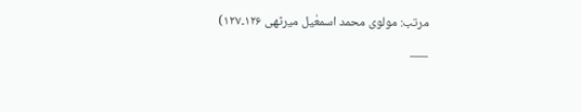مرتب: مولوی محمد اسمعٰیل میرٹھی ۱۲۶۔۱۲۷)
___